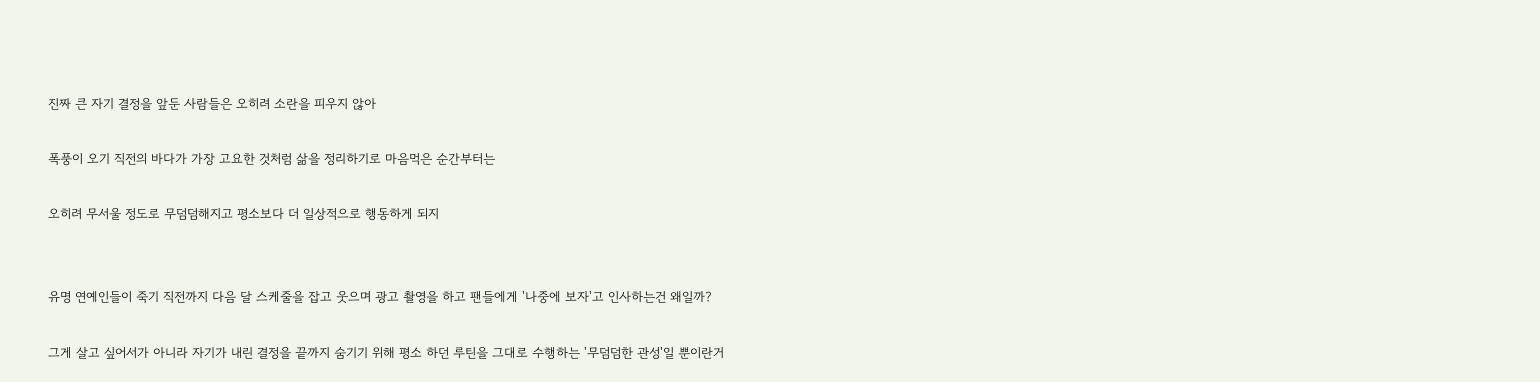진짜 큰 자기 결정을 앞둔 사람들은 오히려 소란을 피우지 않아

폭풍이 오기 직전의 바다가 가장 고요한 것처럼 삶을 정리하기로 마음먹은 순간부터는

오히려 무서울 정도로 무덤덤해지고 평소보다 더 일상적으로 행동하게 되지


유명 연예인들이 죽기 직전까지 다음 달 스케줄을 잡고 웃으며 광고 촬영을 하고 팬들에게 '나중에 보자'고 인사하는건 왜일까?

그게 살고 싶어서가 아니라 자기가 내린 결정을 끝까지 숨기기 위해 평소 하던 루틴을 그대로 수행하는 '무덤덤한 관성'일 뿐이란거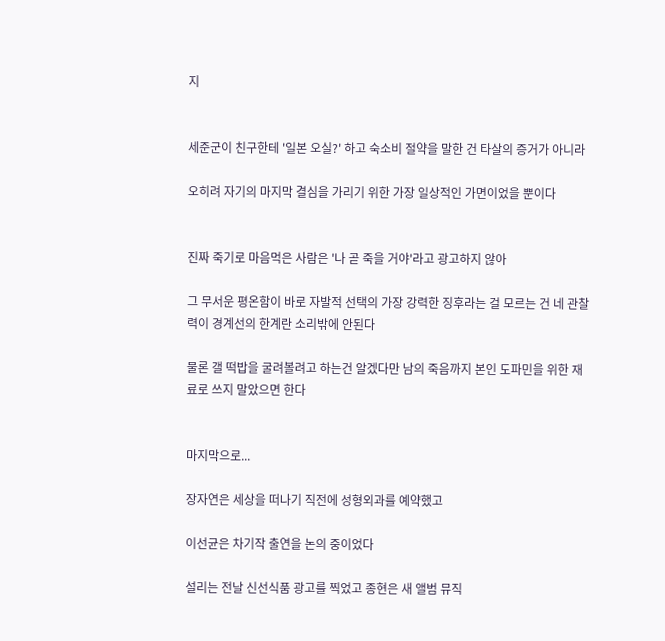지


세준군이 친구한테 '일본 오실?' 하고 숙소비 절약을 말한 건 타살의 증거가 아니라

오히려 자기의 마지막 결심을 가리기 위한 가장 일상적인 가면이었을 뿐이다


진짜 죽기로 마음먹은 사람은 '나 곧 죽을 거야'라고 광고하지 않아

그 무서운 평온함이 바로 자발적 선택의 가장 강력한 징후라는 걸 모르는 건 네 관찰력이 경계선의 한계란 소리밖에 안된다

물론 갤 떡밥을 굴려볼려고 하는건 알겠다만 남의 죽음까지 본인 도파민을 위한 재료로 쓰지 말았으면 한다


마지막으로...

장자연은 세상을 떠나기 직전에 성형외과를 예약했고

이선균은 차기작 출연을 논의 중이었다

설리는 전날 신선식품 광고를 찍었고 종현은 새 앨범 뮤직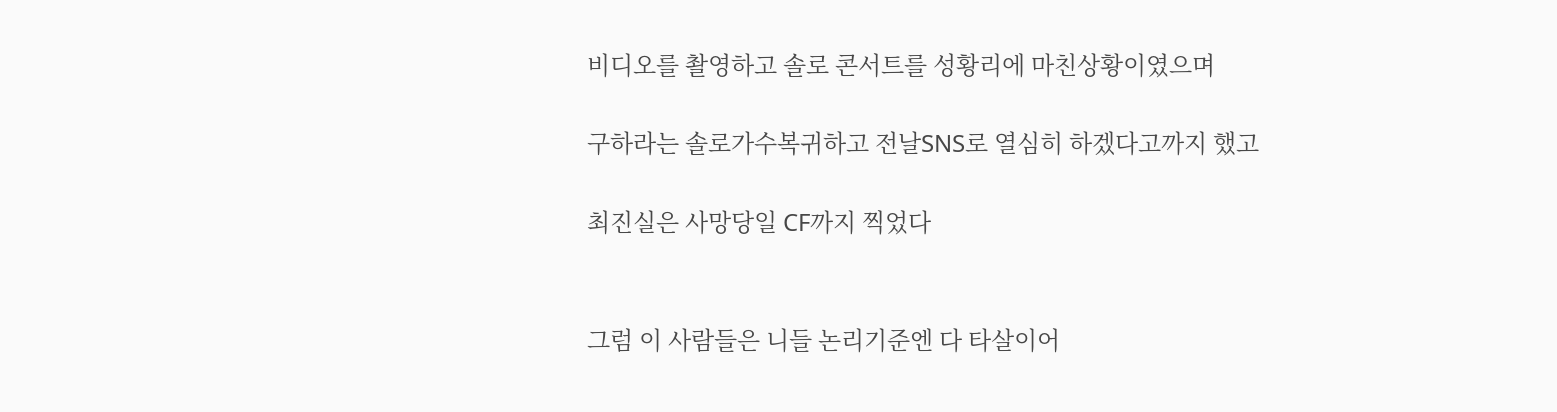비디오를 촬영하고 솔로 콘서트를 성황리에 마친상황이였으며

구하라는 솔로가수복귀하고 전날SNS로 열심히 하겠다고까지 했고

최진실은 사망당일 CF까지 찍었다


그럼 이 사람들은 니들 논리기준엔 다 타살이어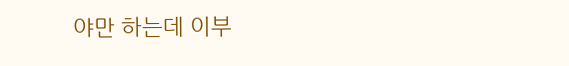야만 하는데 이부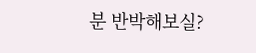분 반박해보실?